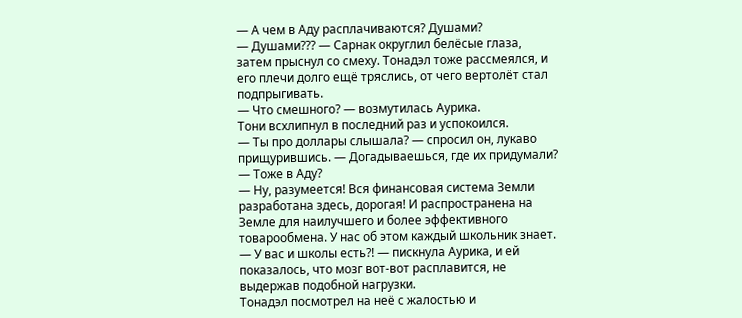— А чем в Аду расплачиваются? Душами?
— Душами??? — Сарнак округлил белёсые глаза, затем прыснул со смеху. Тонадэл тоже рассмеялся, и его плечи долго ещё тряслись, от чего вертолёт стал подпрыгивать.
— Что смешного? — возмутилась Аурика.
Тони всхлипнул в последний раз и успокоился.
— Ты про доллары слышала? — спросил он, лукаво прищурившись. — Догадываешься, где их придумали?
— Тоже в Аду?
— Ну, разумеется! Вся финансовая система Земли разработана здесь, дорогая! И распространена на Земле для наилучшего и более эффективного товарообмена. У нас об этом каждый школьник знает.
— У вас и школы есть?! — пискнула Аурика, и ей показалось, что мозг вот-вот расплавится, не выдержав подобной нагрузки.
Тонадэл посмотрел на неё с жалостью и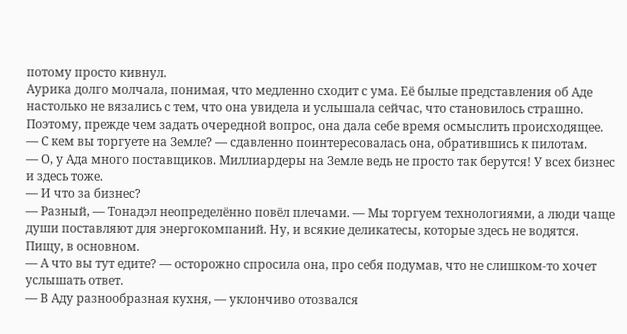потому просто кивнул.
Аурика долго молчала, понимая, что медленно сходит с ума. Её былые представления об Аде настолько не вязались с тем, что она увидела и услышала сейчас, что становилось страшно. Поэтому, прежде чем задать очередной вопрос, она дала себе время осмыслить происходящее.
— С кем вы торгуете на Земле? — сдавленно поинтересовалась она, обратившись к пилотам.
— О, у Ада много поставщиков. Миллиардеры на Земле ведь не просто так берутся! У всех бизнес и здесь тоже.
— И что за бизнес?
— Разный, — Тонадэл неопределённо повёл плечами. — Мы торгуем технологиями, а люди чаще души поставляют для энергокомпаний. Ну, и всякие деликатесы, которые здесь не водятся. Пищу, в основном.
— А что вы тут едите? — осторожно спросила она, про себя подумав, что не слишком-то хочет услышать ответ.
— В Аду разнообразная кухня, — уклончиво отозвался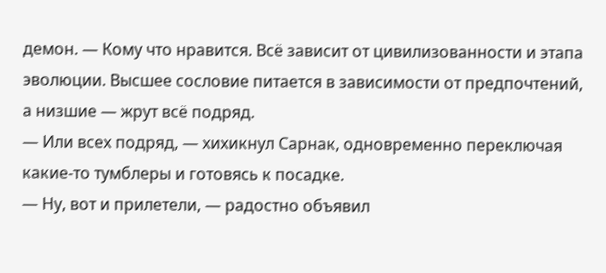демон. — Кому что нравится. Всё зависит от цивилизованности и этапа эволюции. Высшее сословие питается в зависимости от предпочтений, а низшие — жрут всё подряд.
— Или всех подряд, — хихикнул Сарнак, одновременно переключая какие-то тумблеры и готовясь к посадке.
— Ну, вот и прилетели, — радостно объявил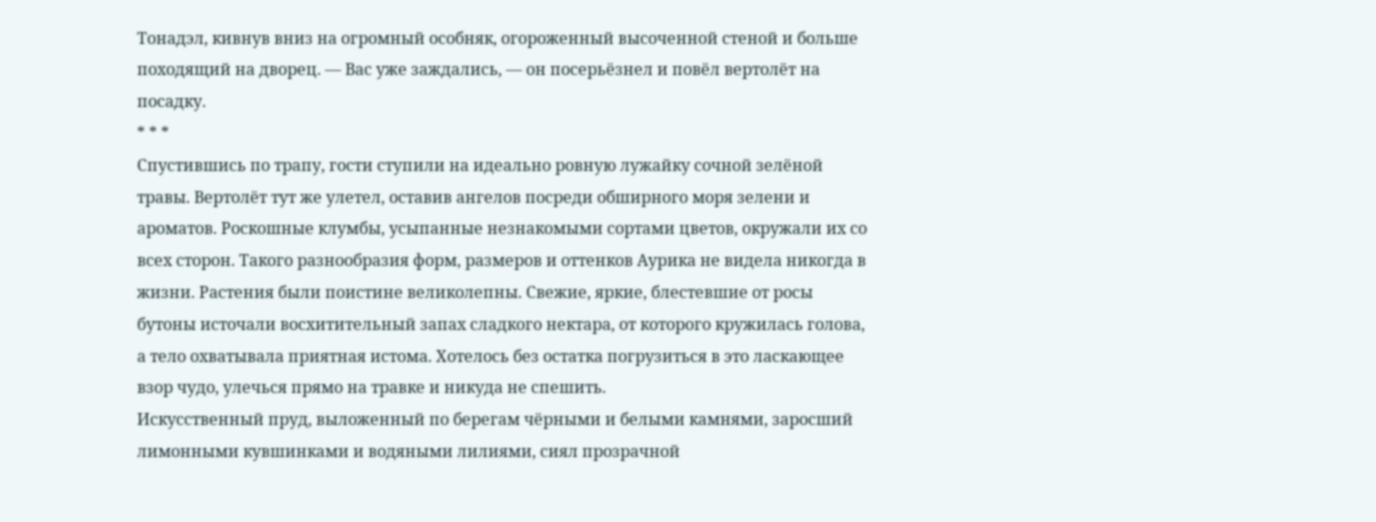Тонадэл, кивнув вниз на огромный особняк, огороженный высоченной стеной и больше походящий на дворец. — Вас уже заждались, — он посерьёзнел и повёл вертолёт на посадку.
* * *
Спустившись по трапу, гости ступили на идеально ровную лужайку сочной зелёной травы. Вертолёт тут же улетел, оставив ангелов посреди обширного моря зелени и ароматов. Роскошные клумбы, усыпанные незнакомыми сортами цветов, окружали их со всех сторон. Такого разнообразия форм, размеров и оттенков Аурика не видела никогда в жизни. Растения были поистине великолепны. Свежие, яркие, блестевшие от росы бутоны источали восхитительный запах сладкого нектара, от которого кружилась голова, а тело охватывала приятная истома. Хотелось без остатка погрузиться в это ласкающее взор чудо, улечься прямо на травке и никуда не спешить.
Искусственный пруд, выложенный по берегам чёрными и белыми камнями, заросший лимонными кувшинками и водяными лилиями, сиял прозрачной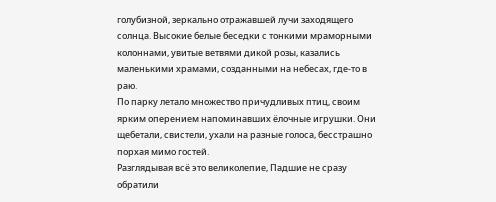голубизной, зеркально отражавшей лучи заходящего солнца. Высокие белые беседки с тонкими мраморными колоннами, увитые ветвями дикой розы, казались маленькими храмами, созданными на небесах, где-то в раю.
По парку летало множество причудливых птиц, своим ярким оперением напоминавших ёлочные игрушки. Они щебетали, свистели, ухали на разные голоса, бесстрашно порхая мимо гостей.
Разглядывая всё это великолепие, Падшие не сразу обратили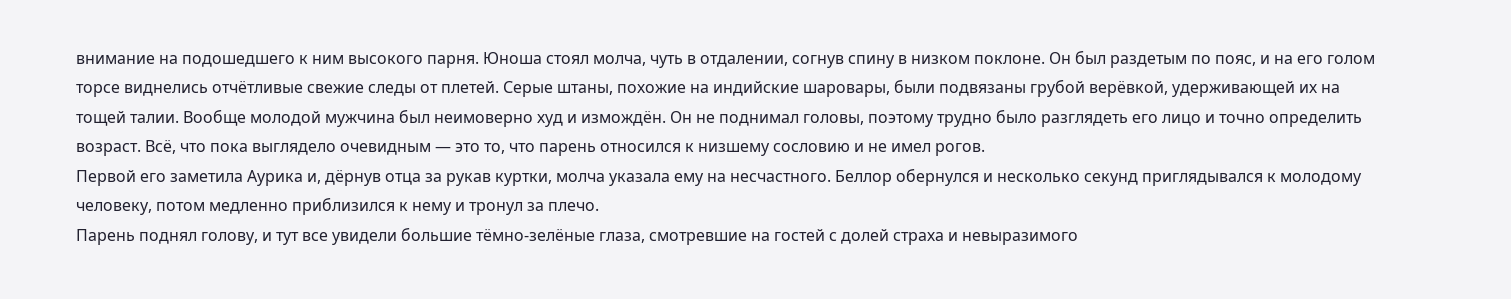внимание на подошедшего к ним высокого парня. Юноша стоял молча, чуть в отдалении, согнув спину в низком поклоне. Он был раздетым по пояс, и на его голом торсе виднелись отчётливые свежие следы от плетей. Серые штаны, похожие на индийские шаровары, были подвязаны грубой верёвкой, удерживающей их на тощей талии. Вообще молодой мужчина был неимоверно худ и измождён. Он не поднимал головы, поэтому трудно было разглядеть его лицо и точно определить возраст. Всё, что пока выглядело очевидным — это то, что парень относился к низшему сословию и не имел рогов.
Первой его заметила Аурика и, дёрнув отца за рукав куртки, молча указала ему на несчастного. Беллор обернулся и несколько секунд приглядывался к молодому человеку, потом медленно приблизился к нему и тронул за плечо.
Парень поднял голову, и тут все увидели большие тёмно-зелёные глаза, смотревшие на гостей с долей страха и невыразимого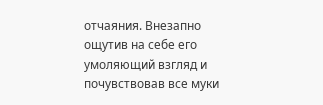отчаяния. Внезапно ощутив на себе его умоляющий взгляд и почувствовав все муки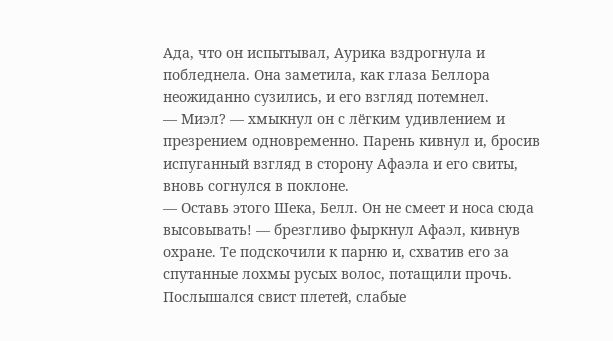Ада, что он испытывал, Аурика вздрогнула и побледнела. Она заметила, как глаза Беллора неожиданно сузились, и его взгляд потемнел.
— Миэл? — хмыкнул он с лёгким удивлением и презрением одновременно. Парень кивнул и, бросив испуганный взгляд в сторону Афаэла и его свиты, вновь согнулся в поклоне.
— Оставь этого Шека, Белл. Он не смеет и носа сюда высовывать! — брезгливо фыркнул Афаэл, кивнув охране. Те подскочили к парню и, схватив его за спутанные лохмы русых волос, потащили прочь. Послышался свист плетей, слабые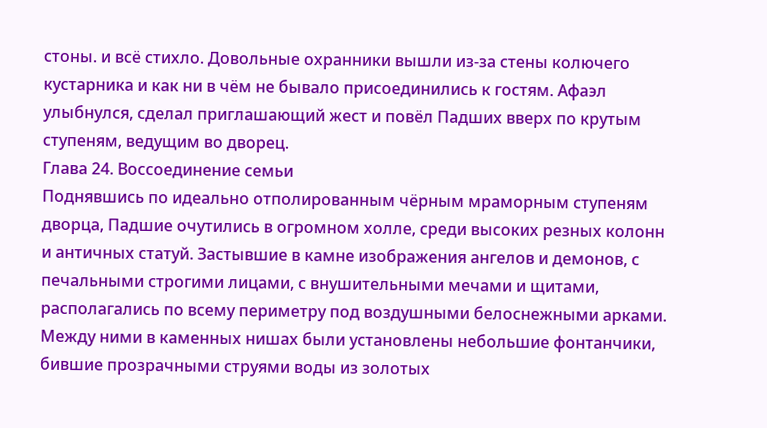стоны. и всё стихло. Довольные охранники вышли из-за стены колючего кустарника и как ни в чём не бывало присоединились к гостям. Афаэл улыбнулся, сделал приглашающий жест и повёл Падших вверх по крутым ступеням, ведущим во дворец.
Глава 24. Воссоединение семьи
Поднявшись по идеально отполированным чёрным мраморным ступеням дворца, Падшие очутились в огромном холле, среди высоких резных колонн и античных статуй. Застывшие в камне изображения ангелов и демонов, с печальными строгими лицами, с внушительными мечами и щитами, располагались по всему периметру под воздушными белоснежными арками. Между ними в каменных нишах были установлены небольшие фонтанчики, бившие прозрачными струями воды из золотых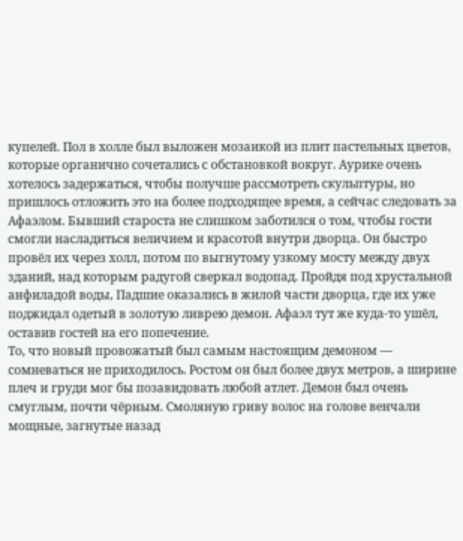купелей. Пол в холле был выложен мозаикой из плит пастельных цветов, которые органично сочетались с обстановкой вокруг. Аурике очень хотелось задержаться, чтобы получше рассмотреть скульптуры, но пришлось отложить это на более подходящее время, а сейчас следовать за Афаэлом. Бывший староста не слишком заботился о том, чтобы гости смогли насладиться величием и красотой внутри дворца. Он быстро провёл их через холл, потом по выгнутому узкому мосту между двух зданий, над которым радугой сверкал водопад. Пройдя под хрустальной анфиладой воды, Падшие оказались в жилой части дворца, где их уже поджидал одетый в золотую ливрею демон. Афаэл тут же куда-то ушёл, оставив гостей на его попечение.
То, что новый провожатый был самым настоящим демоном — сомневаться не приходилось. Ростом он был более двух метров, а ширине плеч и груди мог бы позавидовать любой атлет. Демон был очень смуглым, почти чёрным. Смоляную гриву волос на голове венчали мощные, загнутые назад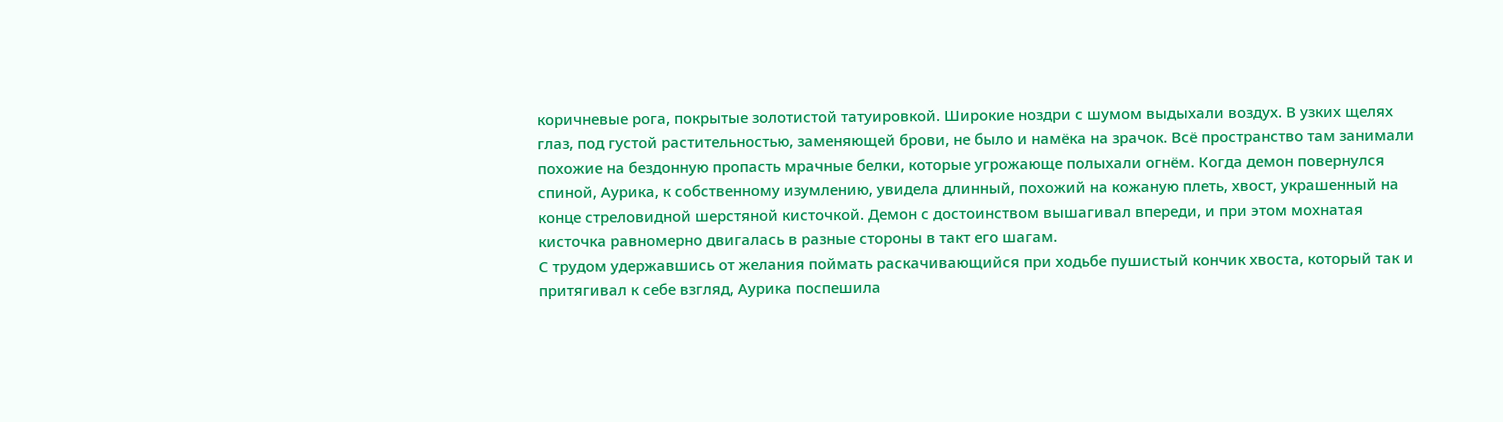коричневые рога, покрытые золотистой татуировкой. Широкие ноздри с шумом выдыхали воздух. В узких щелях глаз, под густой растительностью, заменяющей брови, не было и намёка на зрачок. Всё пространство там занимали похожие на бездонную пропасть мрачные белки, которые угрожающе полыхали огнём. Когда демон повернулся спиной, Аурика, к собственному изумлению, увидела длинный, похожий на кожаную плеть, хвост, украшенный на конце стреловидной шерстяной кисточкой. Демон с достоинством вышагивал впереди, и при этом мохнатая кисточка равномерно двигалась в разные стороны в такт его шагам.
С трудом удержавшись от желания поймать раскачивающийся при ходьбе пушистый кончик хвоста, который так и притягивал к себе взгляд, Аурика поспешила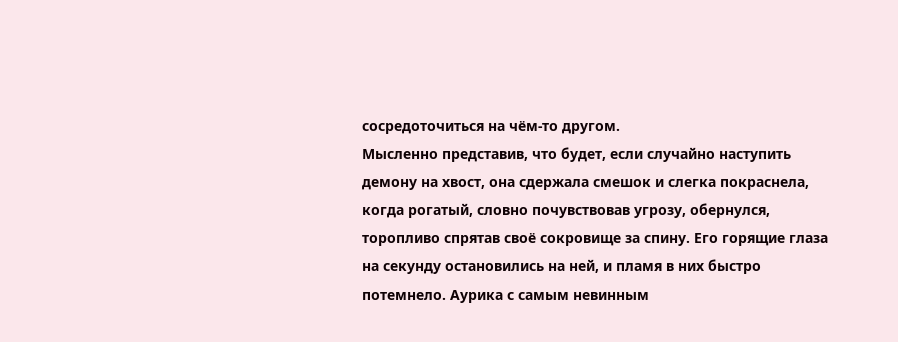сосредоточиться на чём-то другом.
Мысленно представив, что будет, если случайно наступить демону на хвост, она сдержала смешок и слегка покраснела, когда рогатый, словно почувствовав угрозу, обернулся, торопливо спрятав своё сокровище за спину. Его горящие глаза на секунду остановились на ней, и пламя в них быстро потемнело. Аурика с самым невинным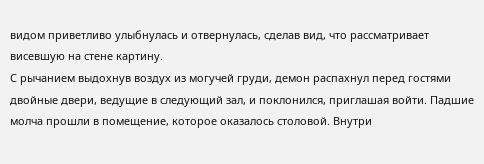видом приветливо улыбнулась и отвернулась, сделав вид, что рассматривает висевшую на стене картину.
С рычанием выдохнув воздух из могучей груди, демон распахнул перед гостями двойные двери, ведущие в следующий зал, и поклонился, приглашая войти. Падшие молча прошли в помещение, которое оказалось столовой. Внутри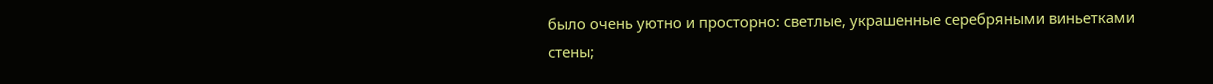было очень уютно и просторно: светлые, украшенные серебряными виньетками стены;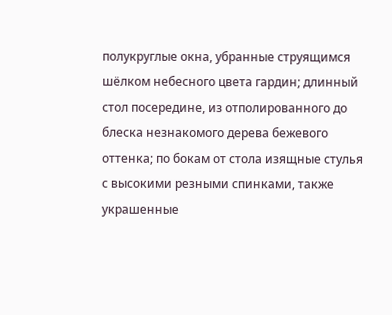полукруглые окна, убранные струящимся шёлком небесного цвета гардин; длинный стол посередине, из отполированного до блеска незнакомого дерева бежевого оттенка; по бокам от стола изящные стулья с высокими резными спинками, также украшенные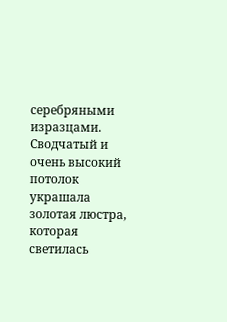серебряными изразцами. Сводчатый и очень высокий потолок украшала золотая люстра, которая светилась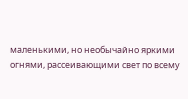маленькими, но необычайно яркими огнями, рассеивающими свет по всему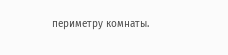периметру комнаты.